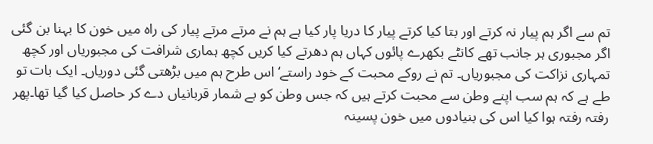تم سے اگر ہم پیار نہ کرتے اور بتا کیا کرتے پیار کا دریا پار کیا ہے ہم نے مرتے مرتے پیار کی راہ میں خون کا بہنا بن گئی اگر مجبوری ہر جانب تھے کانٹے بکھرے پائوں کہاں ہم دھرتے کیا کریں کچھ ہماری شرافت کی مجبوریاں اور کچھ تمہاری نزاکت کی مجبوریاں۔ تم نے روکے محبت کے خود راستے‘ اس طرح ہم میں بڑھتی گئی دوریاں۔ ایک بات تو طے ہے کہ ہم سب اپنے وطن سے محبت کرتے ہیں کہ جس وطن کو بے شمار قربانیاں دے کر حاصل کیا گیا تھا۔پھر رفتہ رفتہ ہوا کیا اس کی بنیادوں میں خون پسینہ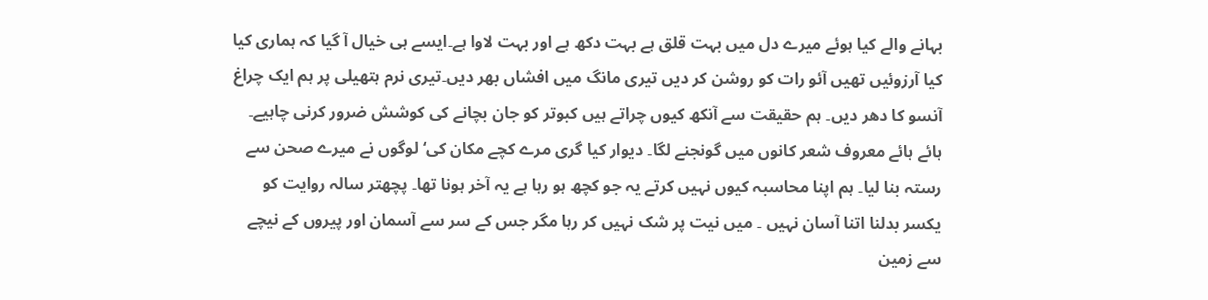بہانے والے کیا ہوئے میرے دل میں بہت قلق ہے بہت دکھ ہے اور بہت لاوا ہے۔ایسے ہی خیال آ گیا کہ ہماری کیا کیا آرزوئیں تھیں آئو رات کو روشن کر دیں تیری مانگ میں افشاں بھر دیں۔تیری نرم ہتھیلی پر ہم ایک چراغ آنسو کا دھر دیں۔ ہم حقیقت سے آنکھ کیوں چراتے ہیں کبوتر کو جان بچانے کی کوشش ضرور کرنی چاہیے۔ ہائے ہائے معروف شعر کانوں میں گونجنے لگا۔ دیوار کیا گری مرے کچے مکان کی‘ لوگوں نے میرے صحن سے رستہ بنا لیا۔ ہم اپنا محاسبہ کیوں نہیں کرتے یہ جو کچھ ہو رہا ہے یہ آخر ہونا تھا۔ پچھتر سالہ روایت کو یکسر بدلنا اتنا آسان نہیں ۔ میں نیت پر شک نہیں کر رہا مگر جس کے سر سے آسمان اور پیروں کے نیچے سے زمین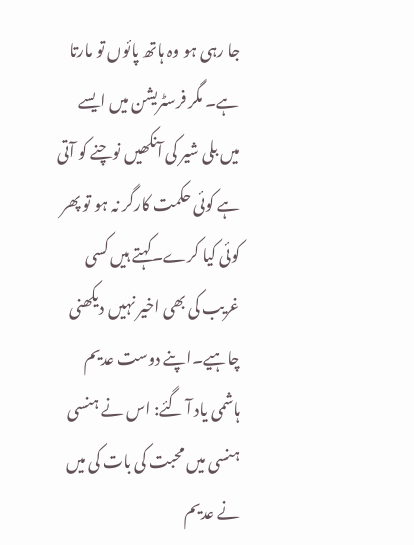جا رہی ہو وہ ہاتھ پائوں تو مارتا ہے۔ مگر فرسٹریشن میں ایسے میں بلی شیر کی آنکھیں نوچنے کو آتی ہے کوئی حکمت کارگر نہ ہو تو پھر کوئی کیا کرے۔کہتے ہیں کسی غریب کی بھی اخیر نہیں دیکھنی چاہیے۔اپنے دوست عدیم ہاشمی یاد آ گئے: اس نے ہنسی ہنسی میں محبت کی بات کی میں نے عدیم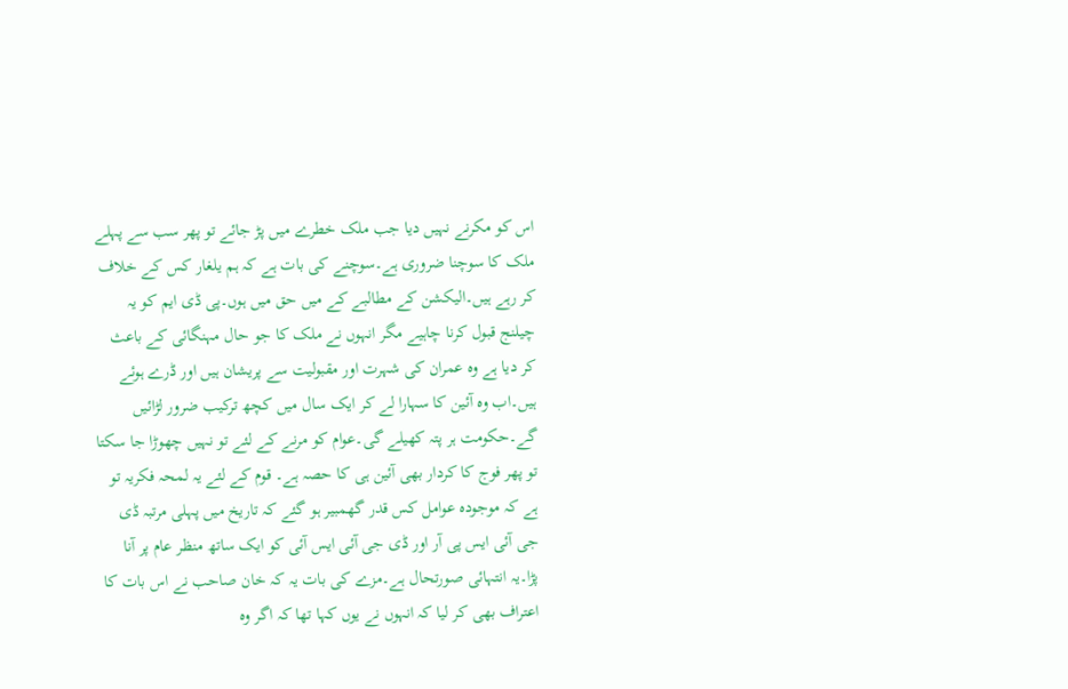اس کو مکرنے نہیں دیا جب ملک خطرے میں پڑ جائے تو پھر سب سے پہلے ملک کا سوچنا ضروری ہے۔سوچنے کی بات ہے کہ ہم یلغار کس کے خلاف کر رہے ہیں۔الیکشن کے مطالبے کے میں حق میں ہوں۔پی ڈی ایم کو یہ چیلنج قبول کرنا چاہیے مگر انہوں نے ملک کا جو حال مہنگائی کے باعث کر دیا ہے وہ عمران کی شہرت اور مقبولیت سے پریشان ہیں اور ڈرے ہوئے ہیں۔اب وہ آئین کا سہارا لے کر ایک سال میں کچھ ترکیب ضرور لڑائیں گے۔حکومت ہر پتہ کھیلے گی۔عوام کو مرنے کے لئے تو نہیں چھوڑا جا سکتا تو پھر فوج کا کردار بھی آئین ہی کا حصہ ہے۔ قوم کے لئے یہ لمحہ فکریہ تو ہے کہ موجودہ عوامل کس قدر گھمبیر ہو گئے کہ تاریخ میں پہلی مرتبہ ڈی جی آئی ایس پی آر اور ڈی جی آئی ایس آئی کو ایک ساتھ منظر عام پر آنا پڑا۔یہ انتہائی صورتحال ہے۔مزے کی بات یہ کہ خان صاحب نے اس بات کا اعتراف بھی کر لیا کہ انہوں نے یوں کہا تھا کہ اگر وہ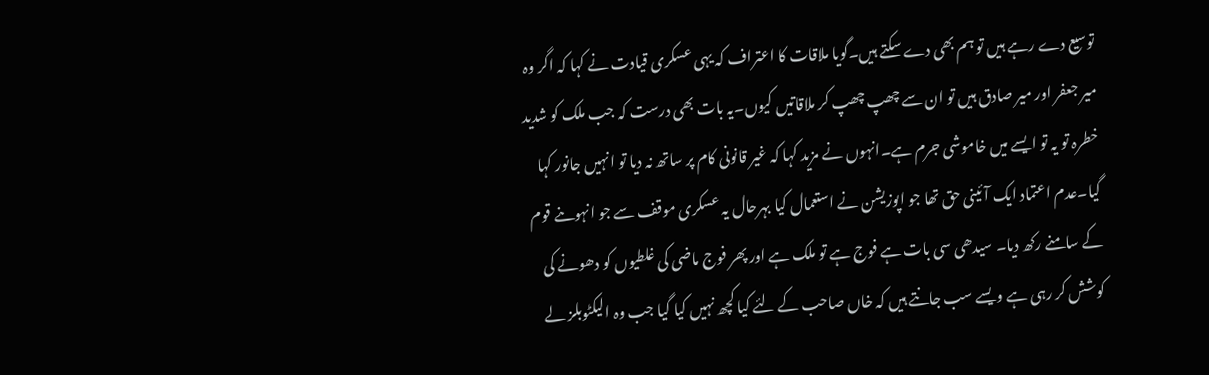توسیع دے رہے ہیں تو ہم بھی دے سکتے ہیں۔گویا ملاقات کا اعتراف کہ یہی عسکری قیادت نے کہا کہ اگر وہ میر جعفر اور میر صادق ہیں تو ان سے چھپ چھپ کر ملاقاتیں کیوں۔یہ بات بھی درست کہ جب ملک کو شدید خطرہ تو یہ تو ایسے میں خاموشی جرم ہے۔انہوں نے مزید کہا کہ غیر قانونی کام پر ساتھ نہ دیا تو انہیں جانور کہا گیا۔عدم اعتماد ایک آئینی حق تھا جو اپوزیشن نے استعمال کیا بہرحال یہ عسکری موقف سے جو انہوںنے قوم کے سامنے رکھ دیا۔ سیدھی سی بات ہے فوج ہے تو ملک ہے اور پھر فوج ماضی کی غلطیوں کو دھونے کی کوشش کر رہی ہے ویسے سب جانتے ہیں کہ خاں صاحب کے لئے کیا کچھ نہیں کیا گیا جب وہ الیکٹوبلز لے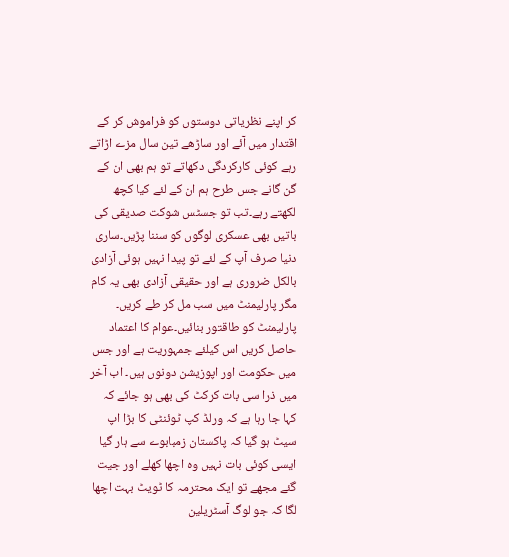کر اپنے نظریاتی دوستوں کو فراموش کر کے اقتدار میں آئے اور ساڑھے تین سال مزے اڑاتے رہے کوئی کارکردگی دکھاتے تو ہم بھی ان کے گن گانے جس طرح ہم ان کے لئے کیا کچھ لکھتے رہے۔تب تو جسٹس شوکت صدیقی کی باتیں بھی عسکری لوگوں کو سننا پڑیں۔ساری دنیا صرف آپ کے لئے تو پیدا نہیں ہوئی آزادی بالکل ضروری ہے اور حقیقی آزادی بھی یہ کام مگر پارلیمنٹ میں سب مل کر طے کریں۔ پارلیمنٹ کو طاقتور بنائیں۔عوام کا اعتماد حاصل کریں اس کیلئے جمہوریت ہے اور جس میں حکومت اور اپوزیشن دونوں ہیں۔ اب آخر میں ذرا سی بات کرکٹ کی بھی ہو جائے کہ کہا جا رہا ہے کہ ورلڈ کپ ٹوئنٹی کا بڑا اپ سیٹ ہو گیا کہ پاکستان زمبابوے سے ہار گیا ایسی کوئی بات نہیں وہ اچھا کھلے اور جیت گئے مجھے تو ایک محترمہ کا ٹویٹ بہت اچھا لگا کہ جو لوگ آسٹریلین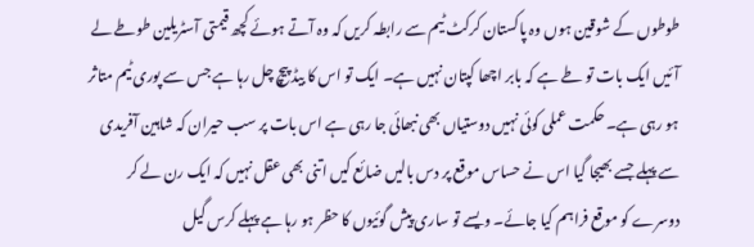طوطوں کے شوقین ہوں وہ پاکستان کرکٹ ٹیم سے رابطہ کریں کہ وہ آتے ہوئے کچھ قیمتی آسٹریلین طوطے لے آئیں ایک بات تو طے ہے کہ بابر اچھا کپتان نہیں ہے۔ ایک تو اس کا بیڈ پیچ چل رہا ہے جس سے پوری ٹیم متاثر ہو رہی ہے۔ حکمت عملی کوئی نہیں دوستیاں بھی نبھائی جا رہی ہے اس بات پر سب حیران کہ شاہین آفریدی سے پہلے جسے بھیجا گیا اس نے حساس موقع پر دس بالیں ضائع کیں اتنی بھی عقل نہیں کہ ایک رن لے کر دوسرے کو موقع فراہم کیا جائے۔ ویسے تو ساری پیش گوئیوں کا حظر ہو رہا ہے پہلے کرس گیل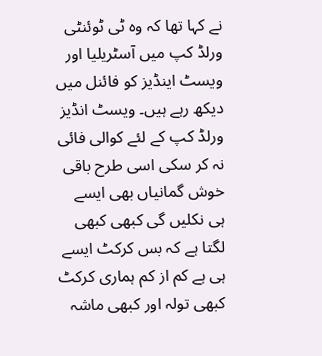نے کہا تھا کہ وہ ٹی ٹوئنٹی ورلڈ کپ میں آسٹریلیا اور ویسٹ اینڈیز کو فائنل میں دیکھ رہے ہیں۔ ویسٹ انڈیز ورلڈ کپ کے لئے کوالی فائی نہ کر سکی اسی طرح باقی خوش گمانیاں بھی ایسے ہی نکلیں گی کبھی کبھی لگتا ہے کہ بس کرکٹ ایسے ہی ہے کم از کم ہماری کرکٹ کبھی تولہ اور کبھی ماشہ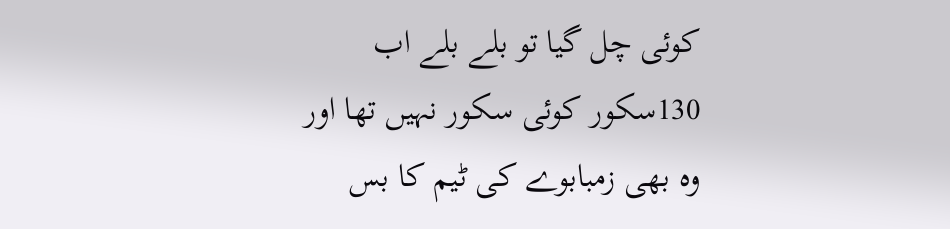کوئی چل گیا تو بلے بلے اب 130سکور کوئی سکور نہیں تھا اور وہ بھی زمبابوے کی ٹیم کا بس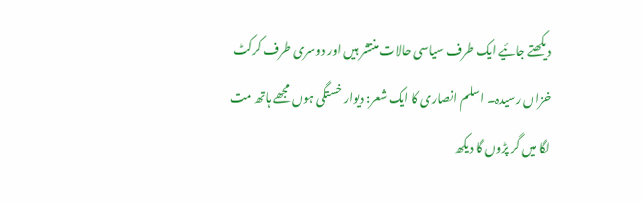دیکھتے جائیے ایک طرف سیاسی حالات منتشر ہیں اور دوسری طرف کرکٹ خزاں رسیدہ۔ اسلم انصاری کا ایک شعر: دیوار خستگی ہوں مجھے ہاتھ مت لگا میں گر پڑوں گا دیکھ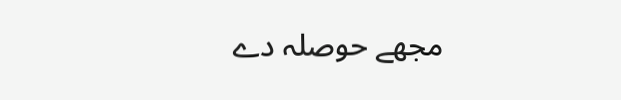مجھے حوصلہ دے